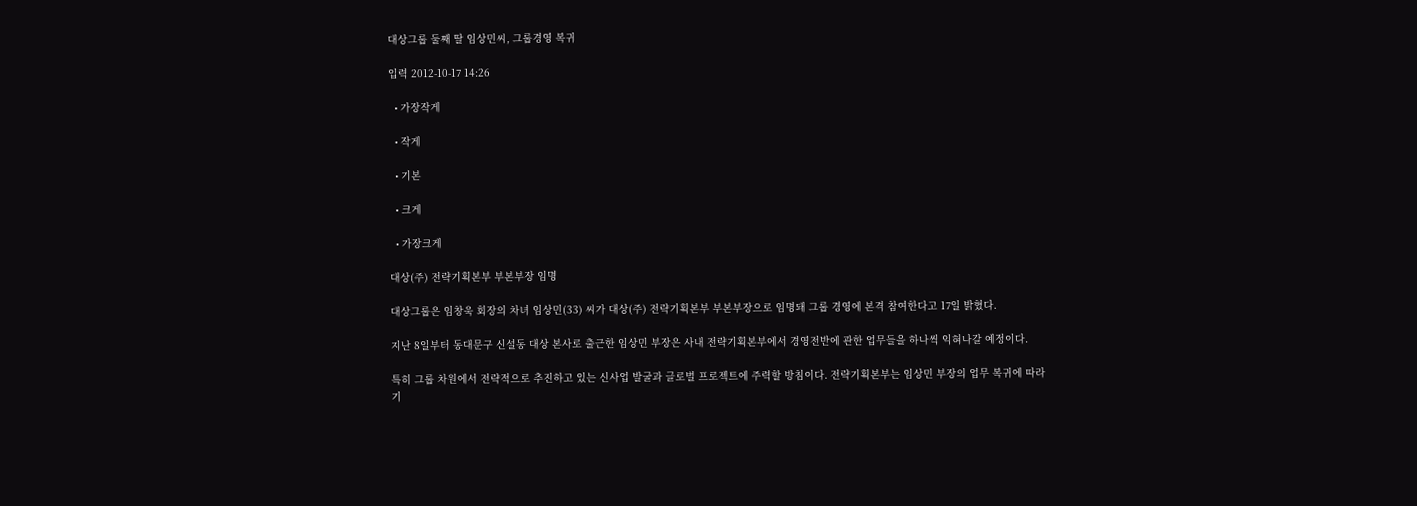대상그룹 둘째 딸 임상민씨, 그룹경영 복귀

입력 2012-10-17 14:26

  • 가장작게

  • 작게

  • 기본

  • 크게

  • 가장크게

대상(주) 전략기획본부 부본부장 임명

대상그룹은 임창욱 회장의 차녀 임상민(33) 씨가 대상(주) 전략기획본부 부본부장으로 임명돼 그룹 경영에 본격 참여한다고 17일 밝혔다.

지난 8일부터 동대문구 신설동 대상 본사로 출근한 임상민 부장은 사내 전략기획본부에서 경영전반에 관한 업무들을 하나씩 익혀나갈 예정이다.

특히 그룹 차원에서 전략적으로 추진하고 있는 신사업 발굴과 글로벌 프로젝트에 주력할 방침이다. 전략기획본부는 임상민 부장의 업무 복귀에 따라 기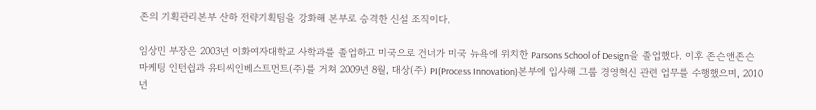존의 기획관리본부 산하 전략기획팀을 강화해 본부로 승격한 신설 조직이다.

임상민 부장은 2003년 이화여자대학교 사학과를 졸업하고 미국으로 건너가 미국 뉴욕에 위치한 Parsons School of Design을 졸업했다. 이후 존슨앤존슨 마케팅 인턴쉽과 유티씨인베스트먼트(주)를 거쳐 2009년 8월, 대상(주) PI(Process Innovation)본부에 입사해 그룹 경영혁신 관련 업무를 수행했으며, 2010년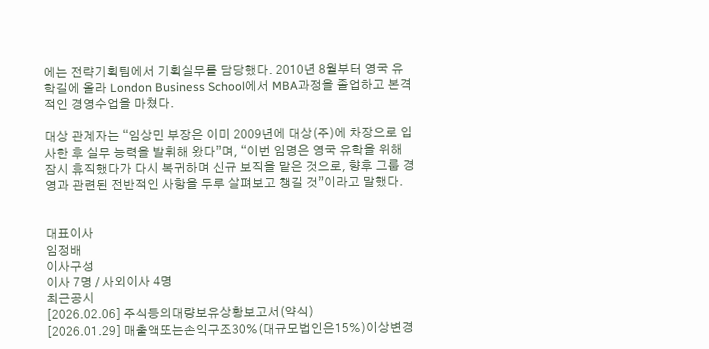에는 전략기획팀에서 기획실무를 담당했다. 2010년 8월부터 영국 유학길에 올라 London Business School에서 MBA과정을 졸업하고 본격적인 경영수업을 마쳤다.

대상 관계자는 “임상민 부장은 이미 2009년에 대상(주)에 차장으로 입사한 후 실무 능력을 발휘해 왔다”며, “이번 임명은 영국 유학을 위해 잠시 휴직했다가 다시 복귀하며 신규 보직을 맡은 것으로, 향후 그룹 경영과 관련된 전반적인 사항을 두루 살펴보고 챙길 것”이라고 말했다.


대표이사
임정배
이사구성
이사 7명 / 사외이사 4명
최근공시
[2026.02.06] 주식등의대량보유상황보고서(약식)
[2026.01.29] 매출액또는손익구조30%(대규모법인은15%)이상변경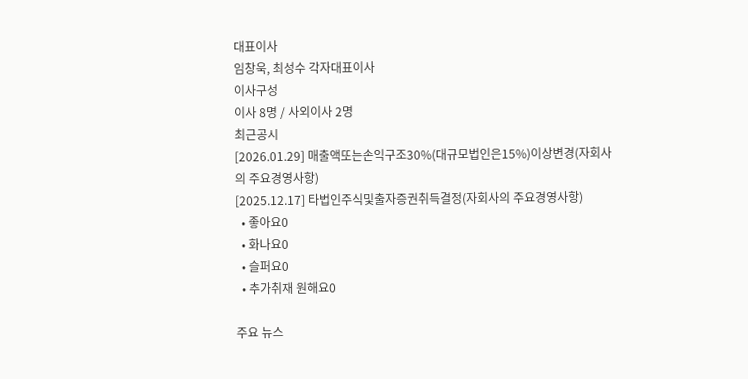대표이사
임창욱, 최성수 각자대표이사
이사구성
이사 8명 / 사외이사 2명
최근공시
[2026.01.29] 매출액또는손익구조30%(대규모법인은15%)이상변경(자회사의 주요경영사항)
[2025.12.17] 타법인주식및출자증권취득결정(자회사의 주요경영사항)
  • 좋아요0
  • 화나요0
  • 슬퍼요0
  • 추가취재 원해요0

주요 뉴스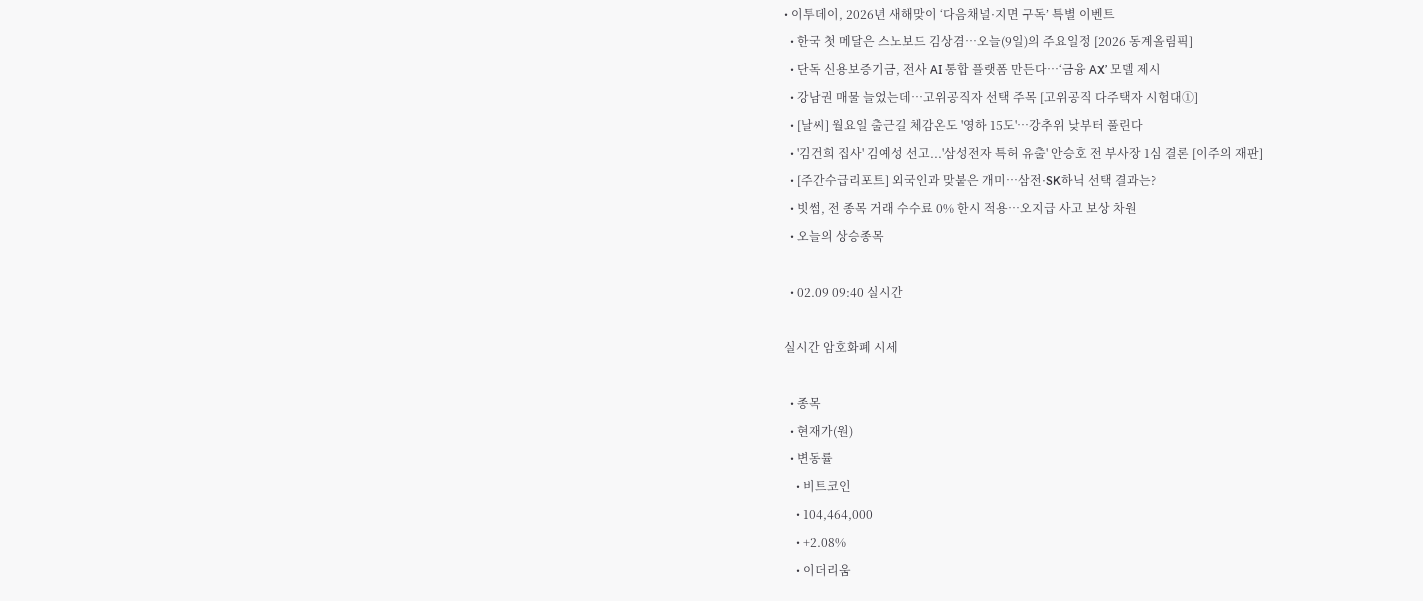• 이투데이, 2026년 새해맞이 ‘다음채널·지면 구독’ 특별 이벤트
  • 한국 첫 메달은 스노보드 김상겸…오늘(9일)의 주요일정 [2026 동계올림픽]
  • 단독 신용보증기금, 전사 AI 통합 플랫폼 만든다⋯‘금융 AX’ 모델 제시
  • 강남권 매물 늘었는데⋯고위공직자 선택 주목 [고위공직 다주택자 시험대①]
  • [날씨] 월요일 출근길 체감온도 '영하 15도'…강추위 낮부터 풀린다
  • '김건희 집사' 김예성 선고...'삼성전자 특허 유출' 안승호 전 부사장 1심 결론 [이주의 재판]
  • [주간수급리포트] 외국인과 맞붙은 개미…삼전·SK하닉 선택 결과는?
  • 빗썸, 전 종목 거래 수수료 0% 한시 적용…오지급 사고 보상 차원
  • 오늘의 상승종목

  • 02.09 09:40 실시간

실시간 암호화폐 시세

  • 종목
  • 현재가(원)
  • 변동률
    • 비트코인
    • 104,464,000
    • +2.08%
    • 이더리움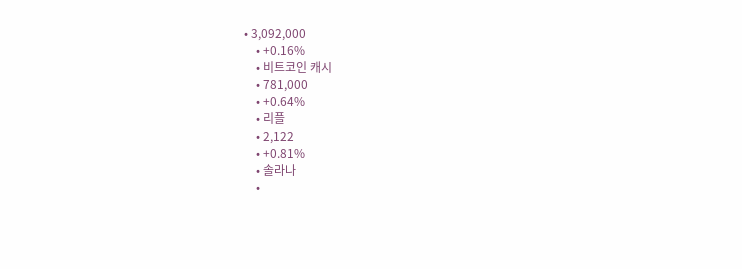• 3,092,000
    • +0.16%
    • 비트코인 캐시
    • 781,000
    • +0.64%
    • 리플
    • 2,122
    • +0.81%
    • 솔라나
    •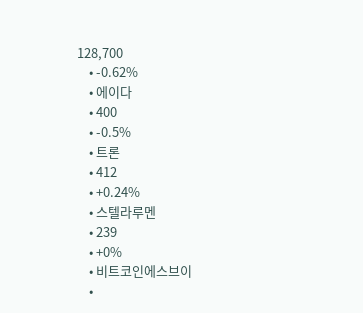128,700
    • -0.62%
    • 에이다
    • 400
    • -0.5%
    • 트론
    • 412
    • +0.24%
    • 스텔라루멘
    • 239
    • +0%
    • 비트코인에스브이
    •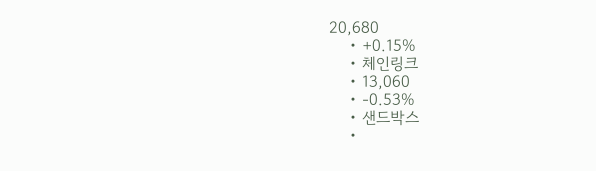20,680
    • +0.15%
    • 체인링크
    • 13,060
    • -0.53%
    • 샌드박스
    •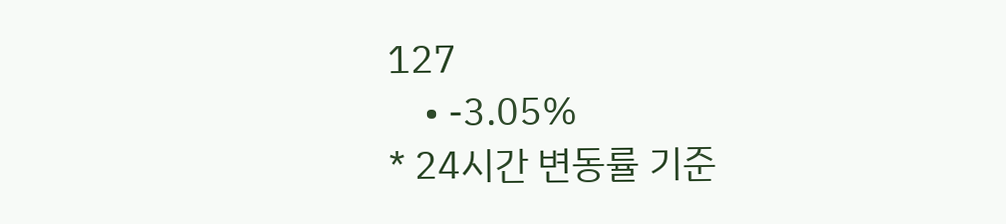127
    • -3.05%
* 24시간 변동률 기준